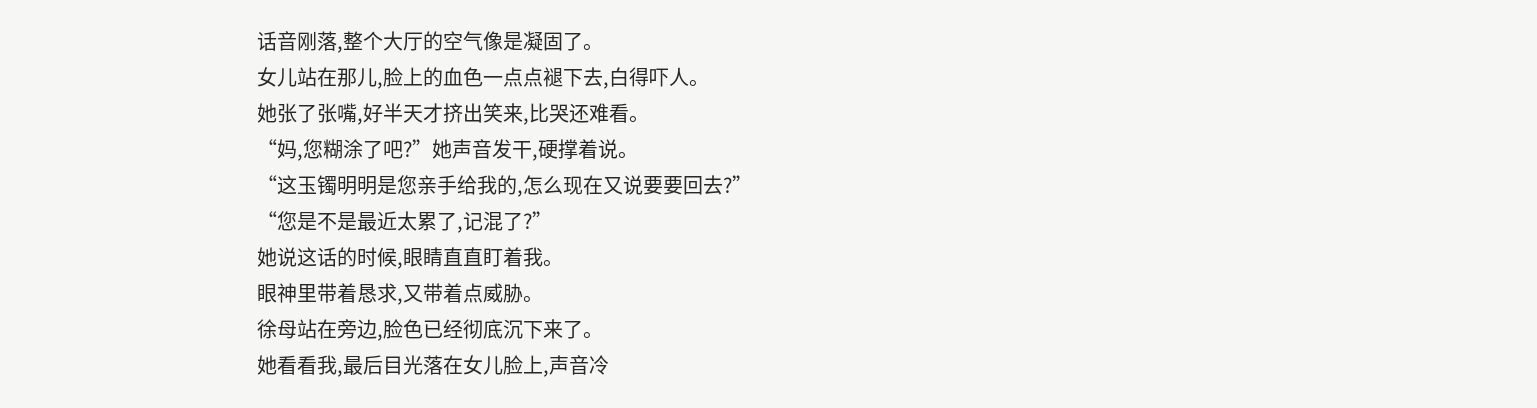话音刚落,整个大厅的空气像是凝固了。
女儿站在那儿,脸上的血色一点点褪下去,白得吓人。
她张了张嘴,好半天才挤出笑来,比哭还难看。
“妈,您糊涂了吧?”她声音发干,硬撑着说。
“这玉镯明明是您亲手给我的,怎么现在又说要要回去?”
“您是不是最近太累了,记混了?”
她说这话的时候,眼睛直直盯着我。
眼神里带着恳求,又带着点威胁。
徐母站在旁边,脸色已经彻底沉下来了。
她看看我,最后目光落在女儿脸上,声音冷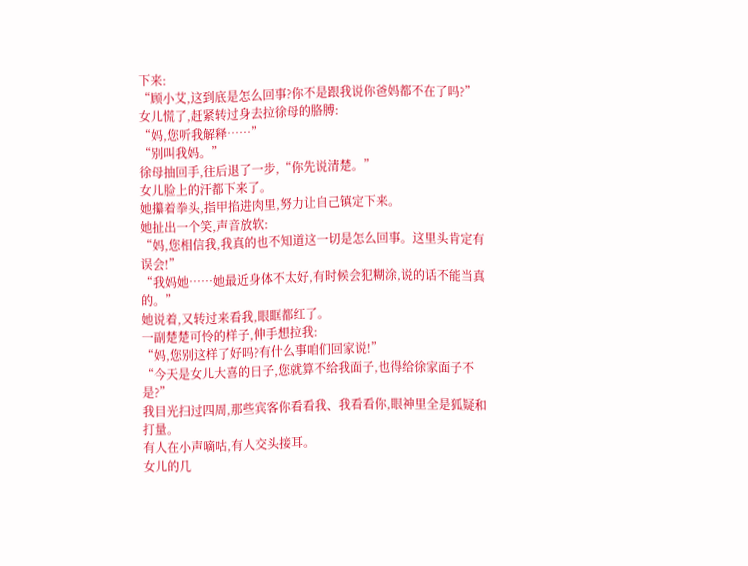下来:
“顾小艾,这到底是怎么回事?你不是跟我说你爸妈都不在了吗?”
女儿慌了,赶紧转过身去拉徐母的胳膊:
“妈,您听我解释……”
“别叫我妈。”
徐母抽回手,往后退了一步,“你先说清楚。”
女儿脸上的汗都下来了。
她攥着拳头,指甲掐进肉里,努力让自己镇定下来。
她扯出一个笑,声音放软:
“妈,您相信我,我真的也不知道这一切是怎么回事。这里头肯定有误会!”
“我妈她……她最近身体不太好,有时候会犯糊涂,说的话不能当真的。”
她说着,又转过来看我,眼眶都红了。
一副楚楚可怜的样子,伸手想拉我:
“妈,您别这样了好吗?有什么事咱们回家说!”
“今天是女儿大喜的日子,您就算不给我面子,也得给徐家面子不是?”
我目光扫过四周,那些宾客你看看我、我看看你,眼神里全是狐疑和打量。
有人在小声嘀咕,有人交头接耳。
女儿的几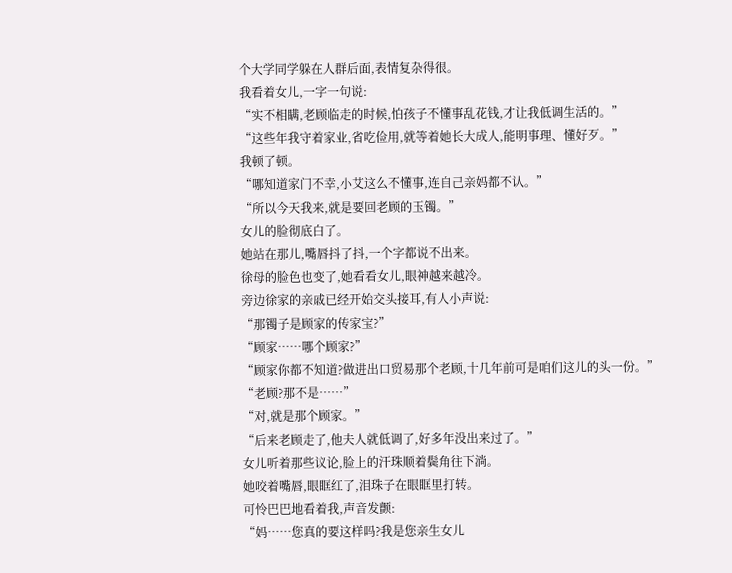个大学同学躲在人群后面,表情复杂得很。
我看着女儿,一字一句说:
“实不相瞒,老顾临走的时候,怕孩子不懂事乱花钱,才让我低调生活的。”
“这些年我守着家业,省吃俭用,就等着她长大成人,能明事理、懂好歹。”
我顿了顿。
“哪知道家门不幸,小艾这么不懂事,连自己亲妈都不认。”
“所以今天我来,就是要回老顾的玉镯。”
女儿的脸彻底白了。
她站在那儿,嘴唇抖了抖,一个字都说不出来。
徐母的脸色也变了,她看看女儿,眼神越来越冷。
旁边徐家的亲戚已经开始交头接耳,有人小声说:
“那镯子是顾家的传家宝?”
“顾家……哪个顾家?”
“顾家你都不知道?做进出口贸易那个老顾,十几年前可是咱们这儿的头一份。”
“老顾?那不是……”
“对,就是那个顾家。”
“后来老顾走了,他夫人就低调了,好多年没出来过了。”
女儿听着那些议论,脸上的汗珠顺着鬓角往下淌。
她咬着嘴唇,眼眶红了,泪珠子在眼眶里打转。
可怜巴巴地看着我,声音发颤:
“妈……您真的要这样吗?我是您亲生女儿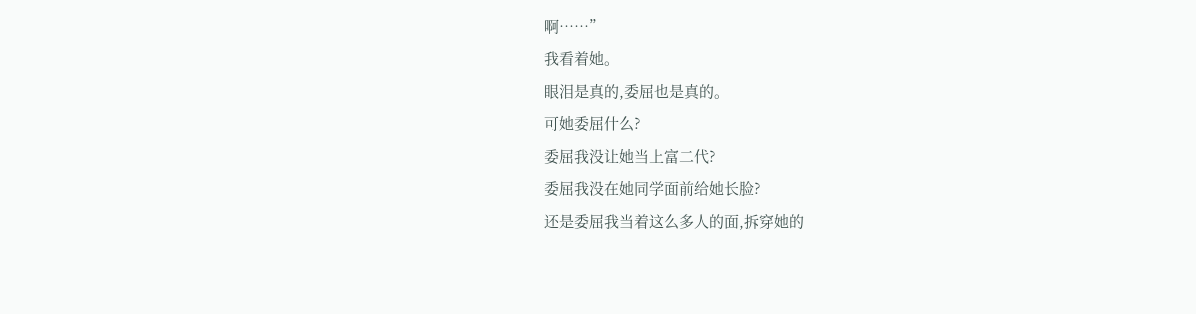啊……”
我看着她。
眼泪是真的,委屈也是真的。
可她委屈什么?
委屈我没让她当上富二代?
委屈我没在她同学面前给她长脸?
还是委屈我当着这么多人的面,拆穿她的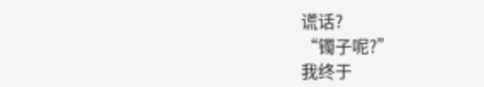谎话?
“镯子呢?”
我终于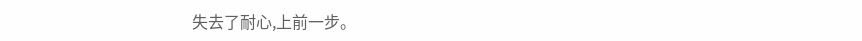失去了耐心,上前一步。